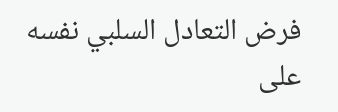فرض التعادل السلبي نفسه على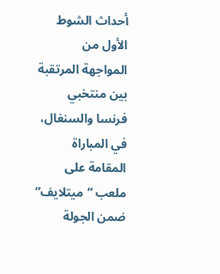أحداث الشوط الأول من المواجهة المرتقبة بين منتخبي فرنسا والسنغال، في المباراة المقامة على ملعب “ميتلايف” ضمن الجولة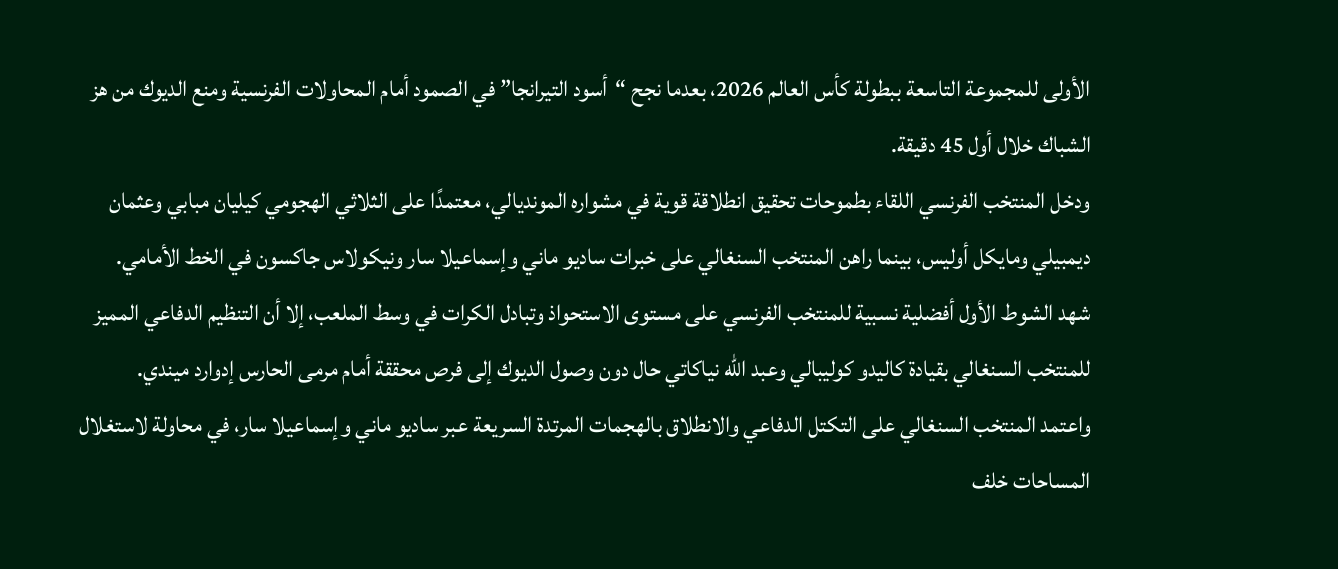الأولى للمجموعة التاسعة ببطولة كأس العالم 2026، بعدما نجح “أسود التيرانجا” في الصمود أمام المحاولات الفرنسية ومنع الديوك من هز الشباك خلال أول 45 دقيقة.
ودخل المنتخب الفرنسي اللقاء بطموحات تحقيق انطلاقة قوية في مشواره المونديالي، معتمدًا على الثلاثي الهجومي كيليان مبابي وعثمان ديمبيلي ومايكل أوليس، بينما راهن المنتخب السنغالي على خبرات ساديو ماني وإسماعيلا سار ونيكولاس جاكسون في الخط الأمامي.
شهد الشوط الأول أفضلية نسبية للمنتخب الفرنسي على مستوى الاستحواذ وتبادل الكرات في وسط الملعب، إلا أن التنظيم الدفاعي المميز للمنتخب السنغالي بقيادة كاليدو كوليبالي وعبد الله نياكاتي حال دون وصول الديوك إلى فرص محققة أمام مرمى الحارس إدوارد ميندي.
واعتمد المنتخب السنغالي على التكتل الدفاعي والانطلاق بالهجمات المرتدة السريعة عبر ساديو ماني وإسماعيلا سار، في محاولة لاستغلال المساحات خلف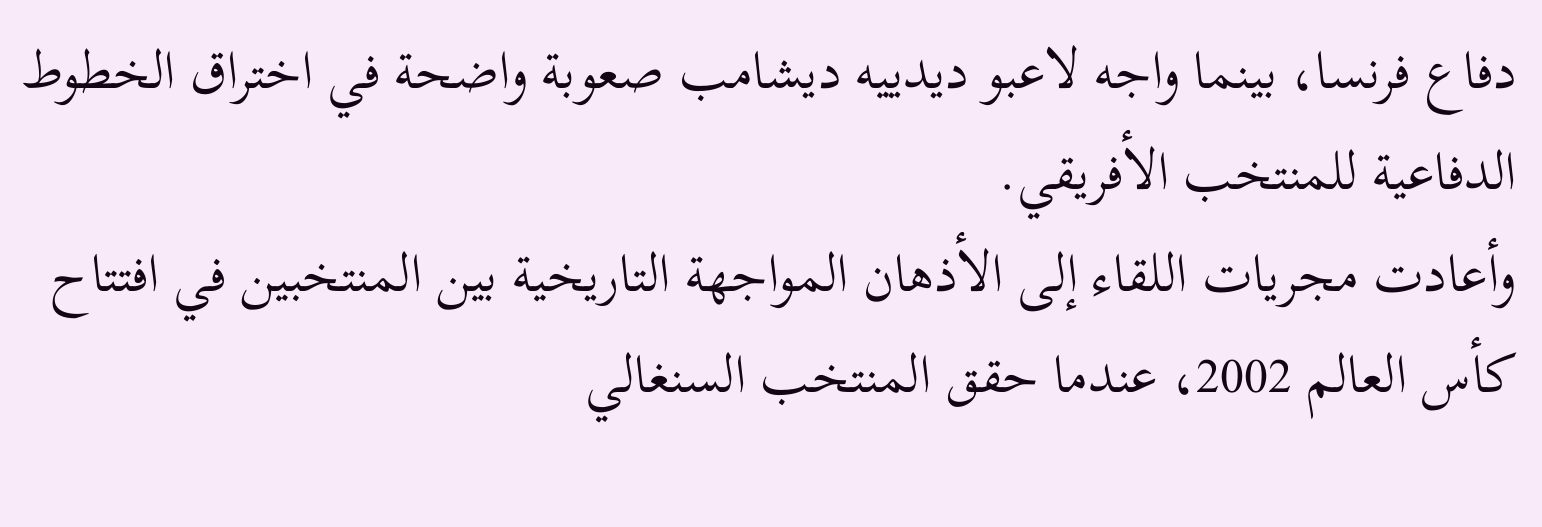دفاع فرنسا، بينما واجه لاعبو ديدييه ديشامب صعوبة واضحة في اختراق الخطوط الدفاعية للمنتخب الأفريقي.
وأعادت مجريات اللقاء إلى الأذهان المواجهة التاريخية بين المنتخبين في افتتاح كأس العالم 2002، عندما حقق المنتخب السنغالي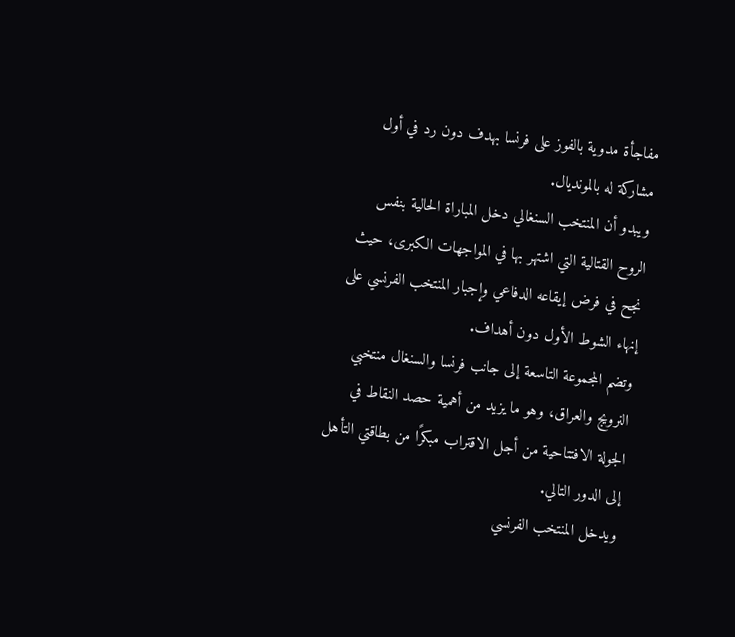مفاجأة مدوية بالفوز على فرنسا بهدف دون رد في أول مشاركة له بالمونديال.
ويبدو أن المنتخب السنغالي دخل المباراة الحالية بنفس الروح القتالية التي اشتهر بها في المواجهات الكبرى، حيث نجح في فرض إيقاعه الدفاعي وإجبار المنتخب الفرنسي على إنهاء الشوط الأول دون أهداف.
وتضم المجموعة التاسعة إلى جانب فرنسا والسنغال منتخبي النرويج والعراق، وهو ما يزيد من أهمية حصد النقاط في الجولة الافتتاحية من أجل الاقتراب مبكرًا من بطاقتي التأهل إلى الدور التالي.
ويدخل المنتخب الفرنسي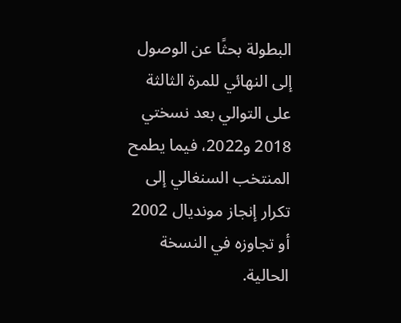البطولة بحثًا عن الوصول إلى النهائي للمرة الثالثة على التوالي بعد نسختي 2018 و2022، فيما يطمح المنتخب السنغالي إلى تكرار إنجاز مونديال 2002 أو تجاوزه في النسخة الحالية.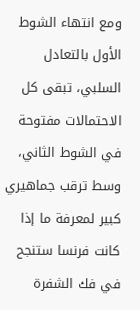ومع انتهاء الشوط الأول بالتعادل السلبي، تبقى كل الاحتمالات مفتوحة في الشوط الثاني، وسط ترقب جماهيري كبير لمعرفة ما إذا كانت فرنسا ستنجح في فك الشفرة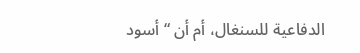الدفاعية للسنغال، أم أن “أسود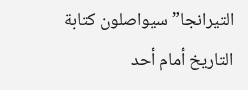التيرانجا” سيواصلون كتابة التاريخ أمام أحد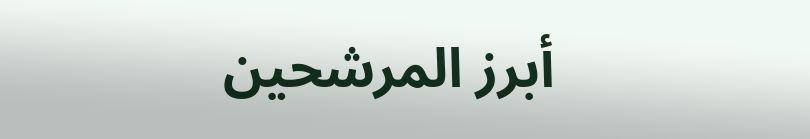أبرز المرشحين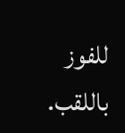للفوز باللقب.